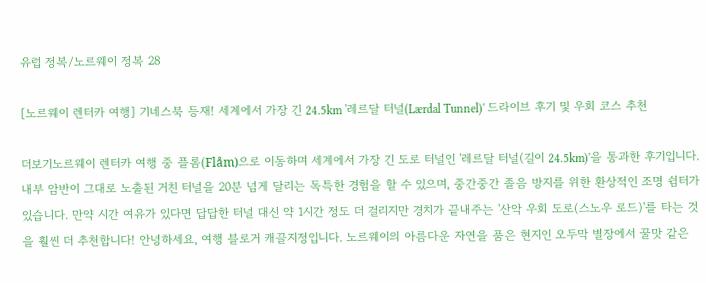유럽 정복/노르웨이 정복 28

[노르웨이 렌터카 여행] 기네스북 등재! 세계에서 가장 긴 24.5km '레르달 터널(Lærdal Tunnel)' 드라이브 후기 및 우회 코스 추천

더보기노르웨이 렌터카 여행 중 플롬(Flåm)으로 이동하며 세계에서 가장 긴 도로 터널인 '레르달 터널(길이 24.5km)'을 통과한 후기입니다.내부 암반이 그대로 노출된 거친 터널을 20분 넘게 달리는 독특한 경험을 할 수 있으며, 중간중간 졸음 방지를 위한 환상적인 조명 쉼터가 있습니다. 만약 시간 여유가 있다면 답답한 터널 대신 약 1시간 정도 더 걸리지만 경치가 끝내주는 '산악 우회 도로(스노우 로드)'를 타는 것을 훨씬 더 추천합니다! 안녕하세요, 여행 블로거 캐끌지정입니다. 노르웨이의 아름다운 자연을 품은 현지인 오두막 별장에서 꿀맛 같은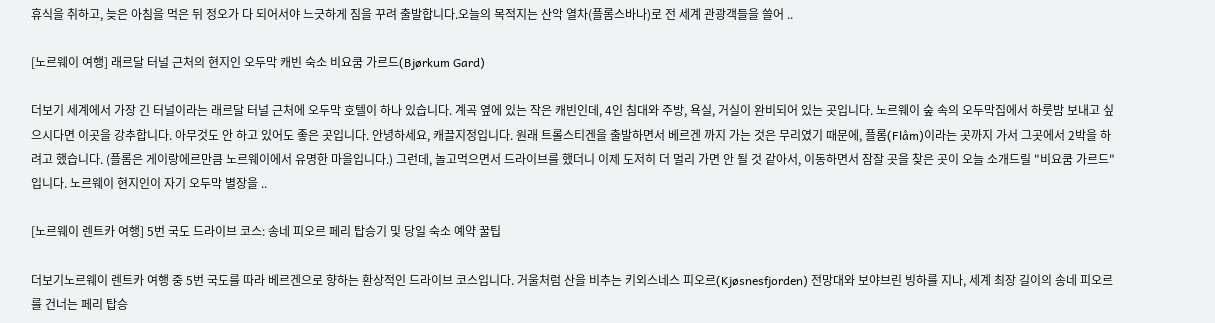휴식을 취하고, 늦은 아침을 먹은 뒤 정오가 다 되어서야 느긋하게 짐을 꾸려 출발합니다.오늘의 목적지는 산악 열차(플롬스바나)로 전 세계 관광객들을 쓸어 ..

[노르웨이 여행] 래르달 터널 근처의 현지인 오두막 캐빈 숙소 비요쿰 가르드(Bjørkum Gard)

더보기 세계에서 가장 긴 터널이라는 래르달 터널 근처에 오두막 호텔이 하나 있습니다. 계곡 옆에 있는 작은 캐빈인데, 4인 침대와 주방, 욕실, 거실이 완비되어 있는 곳입니다. 노르웨이 숲 속의 오두막집에서 하룻밤 보내고 싶으시다면 이곳을 강추합니다. 아무것도 안 하고 있어도 좋은 곳입니다. 안녕하세요, 캐끌지정입니다. 원래 트롤스티겐을 출발하면서 베르겐 까지 가는 것은 무리였기 때문에, 플롬(Flåm)이라는 곳까지 가서 그곳에서 2박을 하려고 했습니다. (플롬은 게이랑에르만큼 노르웨이에서 유명한 마을입니다.) 그런데, 놀고먹으면서 드라이브를 했더니 이제 도저히 더 멀리 가면 안 될 것 같아서, 이동하면서 잠잘 곳을 찾은 곳이 오늘 소개드릴 "비요쿰 가르드"입니다. 노르웨이 현지인이 자기 오두막 별장을 ..

[노르웨이 렌트카 여행] 5번 국도 드라이브 코스: 송네 피오르 페리 탑승기 및 당일 숙소 예약 꿀팁

더보기노르웨이 렌트카 여행 중 5번 국도를 따라 베르겐으로 향하는 환상적인 드라이브 코스입니다. 거울처럼 산을 비추는 키외스네스 피오르(Kjøsnesfjorden) 전망대와 보야브린 빙하를 지나, 세계 최장 길이의 송네 피오르를 건너는 페리 탑승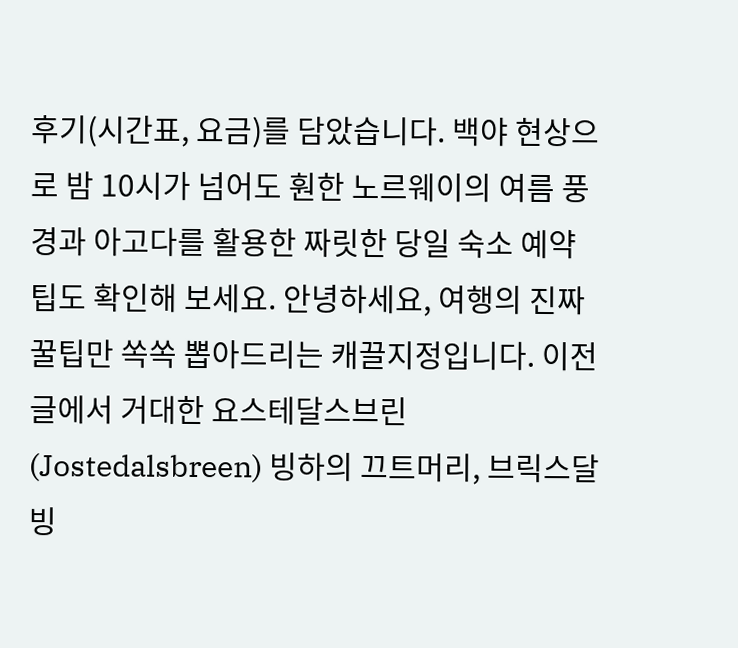후기(시간표, 요금)를 담았습니다. 백야 현상으로 밤 10시가 넘어도 훤한 노르웨이의 여름 풍경과 아고다를 활용한 짜릿한 당일 숙소 예약 팁도 확인해 보세요. 안녕하세요, 여행의 진짜 꿀팁만 쏙쏙 뽑아드리는 캐끌지정입니다. 이전 글에서 거대한 요스테달스브린(Jostedalsbreen) 빙하의 끄트머리, 브릭스달 빙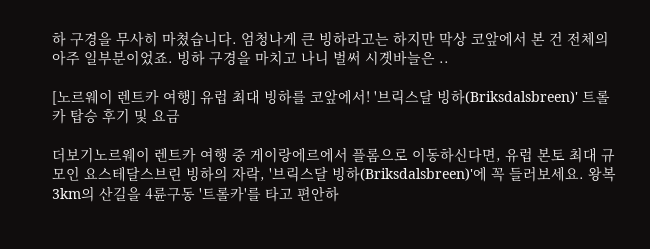하 구경을 무사히 마쳤습니다. 엄청나게 큰 빙하라고는 하지만 막상 코앞에서 본 건 전체의 아주 일부분이었죠. 빙하 구경을 마치고 나니 벌써 시곗바늘은 ..

[노르웨이 렌트카 여행] 유럽 최대 빙하를 코앞에서! '브릭스달 빙하(Briksdalsbreen)' 트롤카 탑승 후기 및 요금

더보기노르웨이 렌트카 여행 중 게이랑에르에서 플롬으로 이동하신다면, 유럽 본토 최대 규모인 요스테달스브린 빙하의 자락, '브릭스달 빙하(Briksdalsbreen)'에 꼭 들러보세요. 왕복 3km의 산길을 4륜구동 '트롤카'를 타고 편안하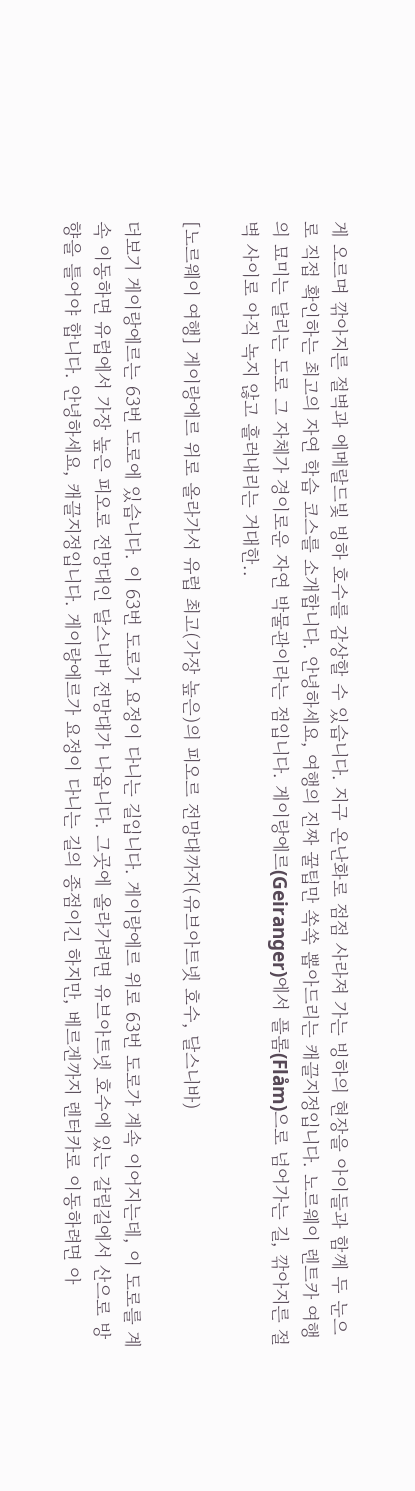게 오르며 깎아지른 절벽과 에메랄드빛 빙하 호수를 감상할 수 있습니다. 지구 온난화로 점점 사라져 가는 빙하의 현장을 아이들과 함께 두 눈으로 직접 확인하는 최고의 자연 학습 코스를 소개합니다. 안녕하세요, 여행의 진짜 꿀팁만 쏙쏙 뽑아드리는 캐끌지정입니다. 노르웨이 렌트카 여행의 묘미는 달리는 도로 그 자체가 경이로운 자연 박물관이라는 점입니다. 게이랑에르(Geiranger)에서 플롬(Flåm)으로 넘어가는 길, 깎아지른 절벽 사이로 아직 녹지 않고 흘러내리는 거대한..

[노르웨이 여행] 게이랑에르 위로 올라가서 유럽 최고(가장 높은)의 피오르 전망대까지(유브아트넷 호수, 달스니바)

더보기 게이랑에르는 63번 도로에 있습니다. 이 63번 도로가 요정이 다니는 길입니다. 게이랑에르 위로 63번 도로가 계속 이어지는데, 이 도로를 계속 이동하면 유럽에서 가장 높은 피오로 전망대인 달스니바 전망대가 나옵니다. 그곳에 올라가려면 유브아트넷 호수에 있는 갈림길에서 산으로 방향을 틀어야 합니다. 안녕하세요, 캐끌지정입니다. 게이랑에르가 요정이 다니는 길의 종점이긴 하지만, 베르겐까지 렌터카로 이동하려면 아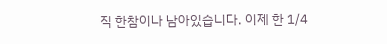직 한참이나 남아있습니다. 이제 한 1/4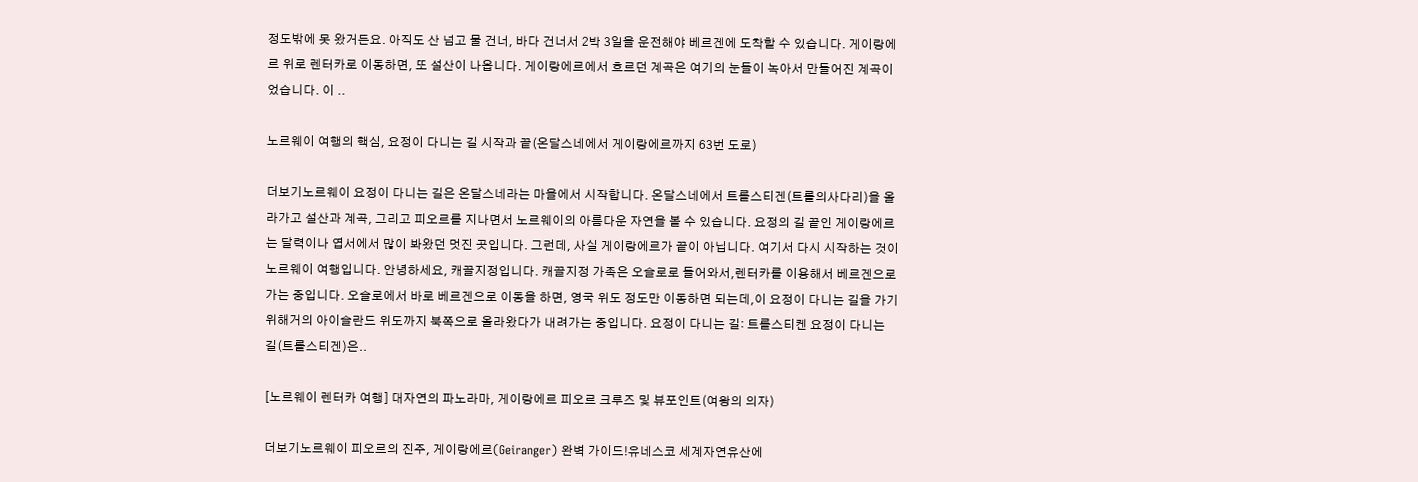정도밖에 못 왔거든요. 아직도 산 넘고 물 건너, 바다 건너서 2박 3일을 운전해야 베르겐에 도착할 수 있습니다. 게이랑에르 위로 렌터카로 이동하면, 또 설산이 나옵니다. 게이랑에르에서 흐르던 계곡은 여기의 눈들이 녹아서 만들어진 계곡이었습니다. 이 ..

노르웨이 여행의 핵심, 요정이 다니는 길 시작과 끝(온달스네에서 게이랑에르까지 63번 도로)

더보기노르웨이 요정이 다니는 길은 온달스네라는 마을에서 시작합니다. 온달스네에서 트롤스티겐(트롤의사다리)을 올라가고 설산과 계곡, 그리고 피오르를 지나면서 노르웨이의 아름다운 자연을 볼 수 있습니다. 요정의 길 끝인 게이랑에르는 달력이나 엽서에서 많이 봐왔던 멋진 곳입니다. 그런데, 사실 게이랑에르가 끝이 아닙니다. 여기서 다시 시작하는 것이 노르웨이 여행입니다. 안녕하세요, 캐끌지정입니다. 캐끌지정 가족은 오슬로로 들어와서,렌터카를 이용해서 베르겐으로 가는 중입니다. 오슬로에서 바로 베르겐으로 이동을 하면, 영국 위도 정도만 이동하면 되는데,이 요정이 다니는 길을 가기 위해거의 아이슬란드 위도까지 북쪽으로 올라왔다가 내려가는 중입니다. 요정이 다니는 길: 트롤스티켄 요정이 다니는 길(트롤스티겐)은..

[노르웨이 렌터카 여행] 대자연의 파노라마, 게이랑에르 피오르 크루즈 및 뷰포인트(여왕의 의자)

더보기노르웨이 피오르의 진주, 게이랑에르(Geiranger) 완벽 가이드!유네스코 세계자연유산에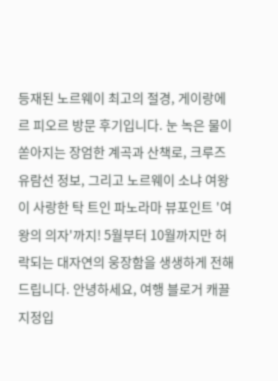등재된 노르웨이 최고의 절경, 게이랑에르 피오르 방문 후기입니다. 눈 녹은 물이 쏟아지는 장엄한 계곡과 산책로, 크루즈 유람선 정보, 그리고 노르웨이 소냐 여왕이 사랑한 탁 트인 파노라마 뷰포인트 '여왕의 의자'까지! 5월부터 10월까지만 허락되는 대자연의 웅장함을 생생하게 전해드립니다. 안녕하세요, 여행 블로거 캐끌지정입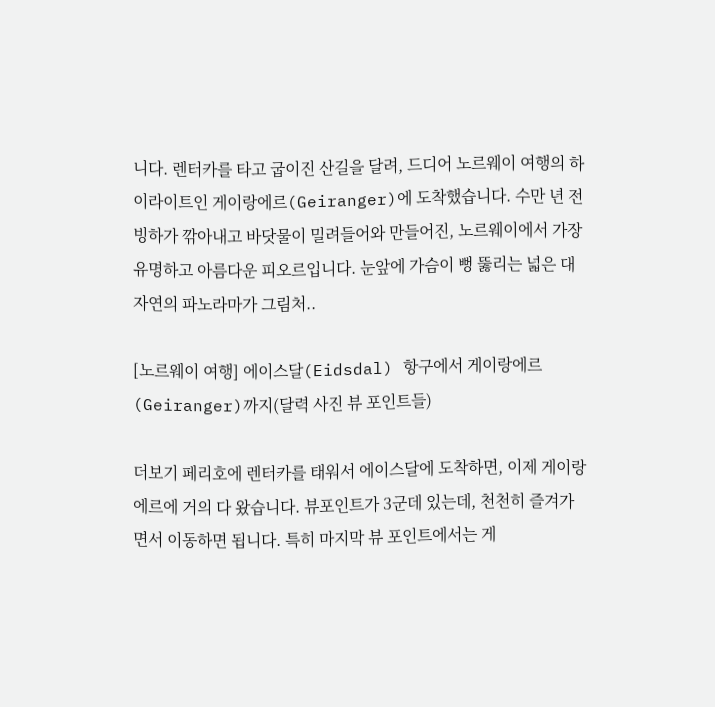니다. 렌터카를 타고 굽이진 산길을 달려, 드디어 노르웨이 여행의 하이라이트인 게이랑에르(Geiranger)에 도착했습니다. 수만 년 전 빙하가 깎아내고 바닷물이 밀려들어와 만들어진, 노르웨이에서 가장 유명하고 아름다운 피오르입니다. 눈앞에 가슴이 뻥 뚫리는 넓은 대자연의 파노라마가 그림처..

[노르웨이 여행] 에이스달(Eidsdal) 항구에서 게이랑에르(Geiranger)까지(달력 사진 뷰 포인트들)

더보기 페리호에 렌터카를 태워서 에이스달에 도착하면, 이제 게이랑에르에 거의 다 왔습니다. 뷰포인트가 3군데 있는데, 천천히 즐겨가면서 이동하면 됩니다. 특히 마지막 뷰 포인트에서는 게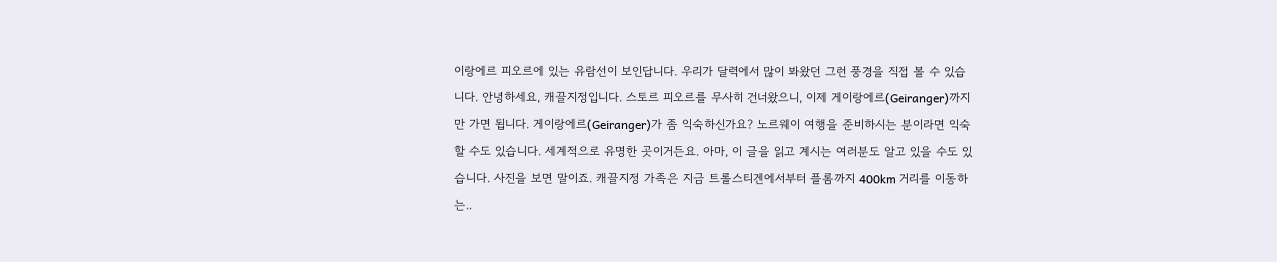이랑에르 피오르에 있는 유람선이 보인답니다. 우리가 달력에서 많이 봐왔던 그런 풍경을 직접 볼 수 있습니다. 안녕하세요, 캐끌지정입니다. 스토르 피오르를 무사히 건너왔으니, 이제 게이랑에르(Geiranger)까지만 가면 됩니다. 게이랑에르(Geiranger)가 좀 익숙하신가요? 노르웨이 여행을 준비하시는 분이라면 익숙할 수도 있습니다. 세계적으로 유명한 곳이거든요. 아마, 이 글을 읽고 계시는 여러분도 알고 있을 수도 있습니다. 사진을 보면 말이죠. 캐끌지정 가족은 지금 트롤스티겐에서부터 플롬까지 400km 거리를 이동하는..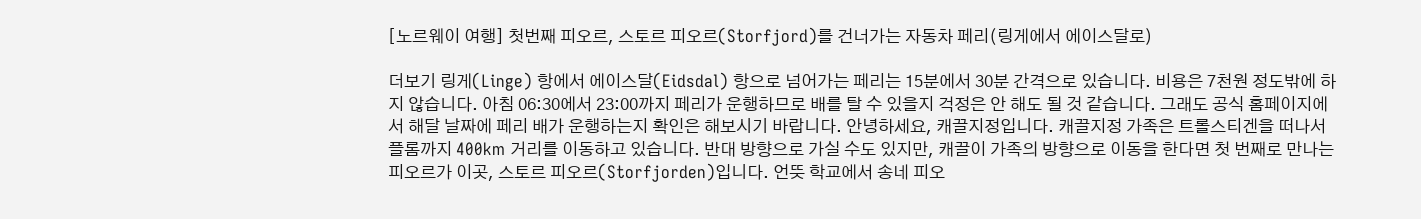[노르웨이 여행] 첫번째 피오르, 스토르 피오르(Storfjord)를 건너가는 자동차 페리(링게에서 에이스달로)

더보기 링게(Linge) 항에서 에이스달(Eidsdal) 항으로 넘어가는 페리는 15분에서 30분 간격으로 있습니다. 비용은 7천원 정도밖에 하지 않습니다. 아침 06:30에서 23:00까지 페리가 운행하므로 배를 탈 수 있을지 걱정은 안 해도 될 것 같습니다. 그래도 공식 홈페이지에서 해달 날짜에 페리 배가 운행하는지 확인은 해보시기 바랍니다. 안녕하세요, 캐끌지정입니다. 캐끌지정 가족은 트롤스티겐을 떠나서 플롬까지 400km 거리를 이동하고 있습니다. 반대 방향으로 가실 수도 있지만, 캐끌이 가족의 방향으로 이동을 한다면 첫 번째로 만나는 피오르가 이곳, 스토르 피오르(Storfjorden)입니다. 언뜻 학교에서 송네 피오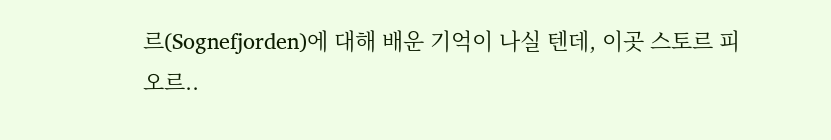르(Sognefjorden)에 대해 배운 기억이 나실 텐데, 이곳 스토르 피오르..